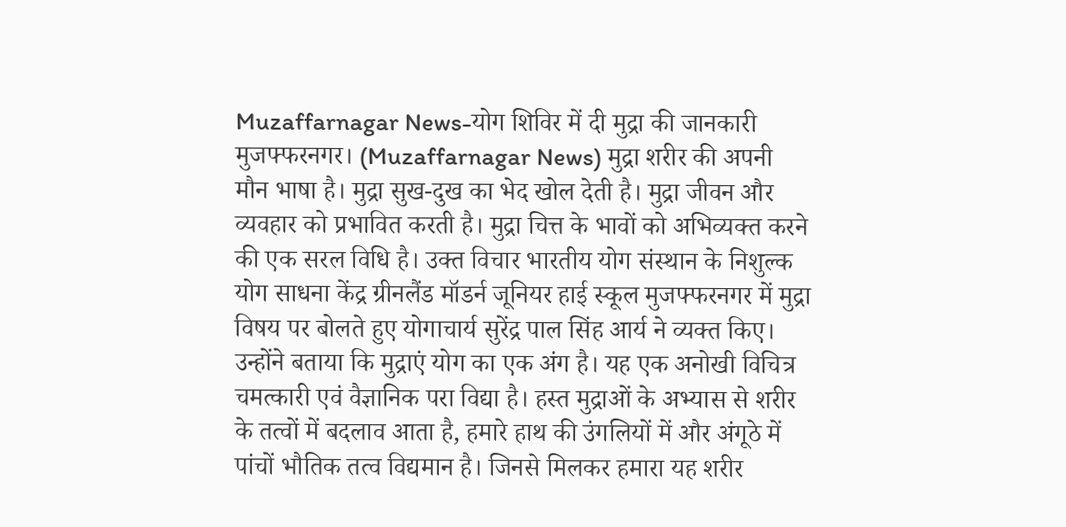Muzaffarnagar News-योग शिविर में दी मुद्रा की जानकारी
मुजफ्फरनगर। (Muzaffarnagar News) मुद्रा शरीर की अपनी मौन भाषा है। मुद्रा सुख-दुख का भेद खोल देती है। मुद्रा जीवन और व्यवहार को प्रभावित करती है। मुद्रा चित्त के भावों को अभिव्यक्त करने की एक सरल विधि है। उक्त विचार भारतीय योग संस्थान के निशुल्क योग साधना केंद्र ग्रीनलैंड मॉडर्न जूनियर हाई स्कूल मुजफ्फरनगर में मुद्रा विषय पर बोलते हुए योगाचार्य सुरेंद्र पाल सिंह आर्य ने व्यक्त किए।
उन्होंने बताया कि मुद्राएं योग का एक अंग है। यह एक अनोखी विचित्र चमत्कारी एवं वैज्ञानिक परा विद्या है। हस्त मुद्राओं के अभ्यास से शरीर के तत्वों में बदलाव आता है, हमारे हाथ की उंगलियों में और अंगूठे में पांचों भौतिक तत्व विद्यमान है। जिनसे मिलकर हमारा यह शरीर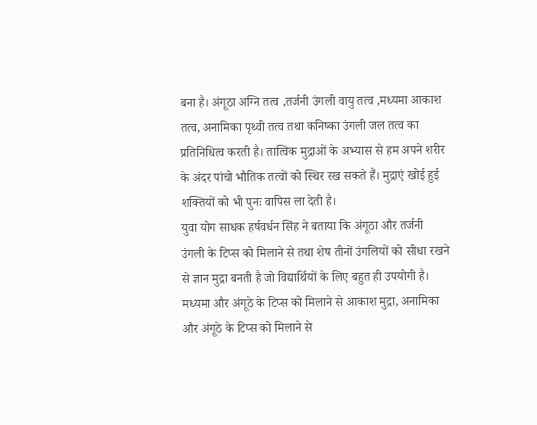बना है। अंगूठा अग्नि तत्व ,तर्जनी उंगली वायु तत्व ,मध्यमा आकाश तत्व, अनामिका पृथ्वी तत्व तथा कनिष्का उंगली जल तत्व का प्रतिनिधित्व करती है। तात्विक मुद्राओं के अभ्यास से हम अपने शरीर के अंदर पांचो भौतिक तत्वों को स्थिर रख सकते हैं। मुद्राएं खोई हुई शक्तियों को भी पुनः वापिस ला देती है।
युवा योग साधक हर्षवर्धन सिंह ने बताया कि अंगूठा और तर्जनी उंगली के टिप्स को मिलाने से तथा शेष तीनों उंगलियों को सीधा रखने से ज्ञान मुद्रा बनती है जो विद्यार्थियों के लिए बहुत ही उपयोगी है। मध्यमा और अंगूठे के टिप्स को मिलाने से आकाश मुद्रा, अनामिका और अंगूठे के टिप्स को मिलाने से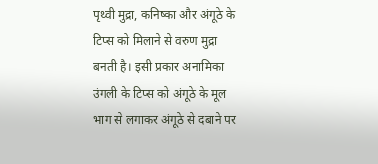पृथ्वी मुद्रा, कनिष्का और अंगूठे के टिप्स को मिलाने से वरुण मुद्रा बनती है। इसी प्रकार अनामिका उंगली के टिप्स को अंगूठे के मूल भाग से लगाकर अंगूठे से दबाने पर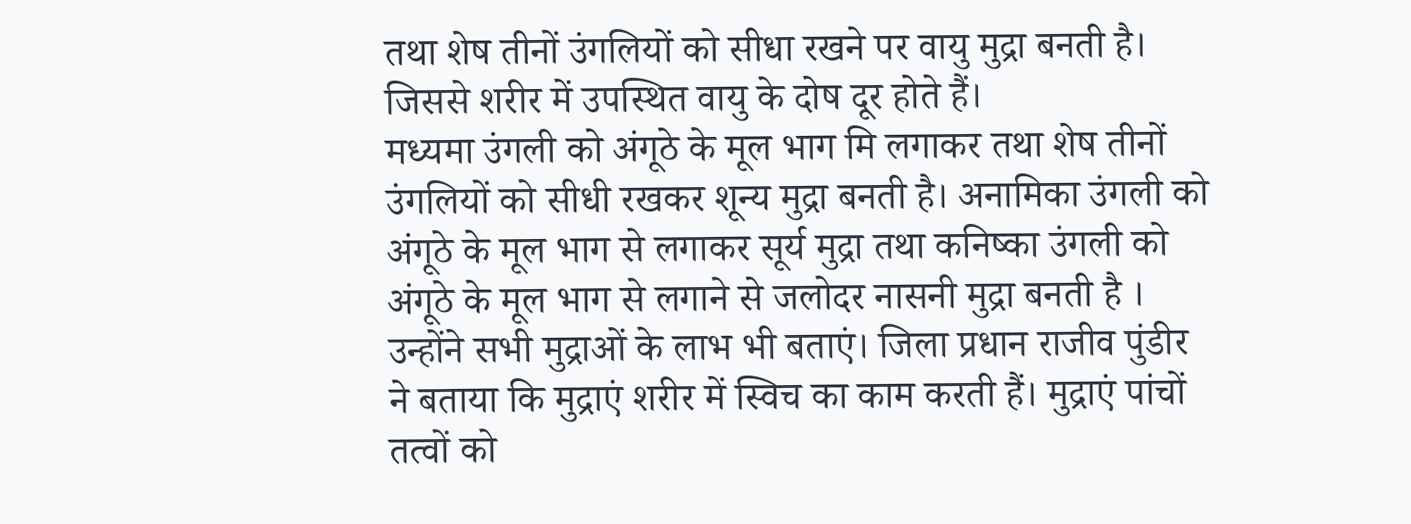तथा शेष तीनों उंगलियों को सीधा रखने पर वायु मुद्रा बनती है। जिससे शरीर में उपस्थित वायु के दोष दूर होते हैं।
मध्यमा उंगली को अंगूठे के मूल भाग मि लगाकर तथा शेष तीनों उंगलियों को सीधी रखकर शून्य मुद्रा बनती है। अनामिका उंगली को अंगूठे के मूल भाग से लगाकर सूर्य मुद्रा तथा कनिष्का उंगली को अंगूठे के मूल भाग से लगाने से जलोदर नासनी मुद्रा बनती है । उन्होंने सभी मुद्राओं के लाभ भी बताएं। जिला प्रधान राजीव पुंडीर ने बताया कि मुद्राएं शरीर में स्विच का काम करती हैं। मुद्राएं पांचों तत्वों को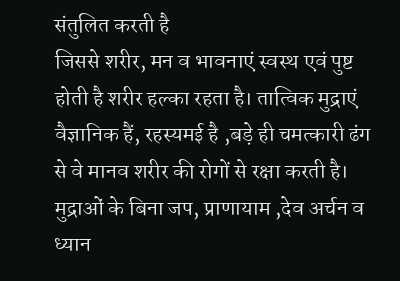संतुलित करती है
जिससे शरीर, मन व भावनाएं स्वस्थ एवं पुष्ट होती है शरीर हल्का रहता है। तात्विक मुद्राएं वैज्ञानिक हैं, रहस्यमई है ,बड़े ही चमत्कारी ढंग से वे मानव शरीर की रोगों से रक्षा करती है। मुद्राओं के बिना जप, प्राणायाम ,देव अर्चन व ध्यान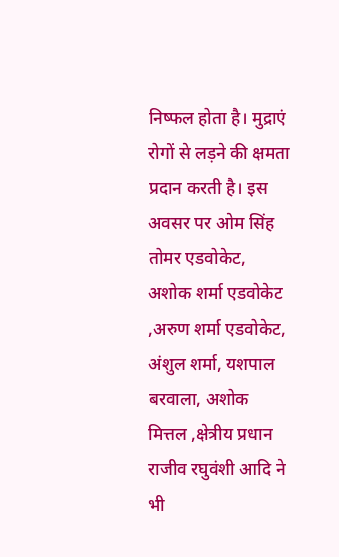निष्फल होता है। मुद्राएं रोगों से लड़ने की क्षमता प्रदान करती है। इस अवसर पर ओम सिंह तोमर एडवोकेट, अशोक शर्मा एडवोकेट ,अरुण शर्मा एडवोकेट, अंशुल शर्मा, यशपाल बरवाला, अशोक मित्तल ,क्षेत्रीय प्रधान राजीव रघुवंशी आदि ने भी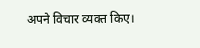अपने विचार व्यक्त किए।